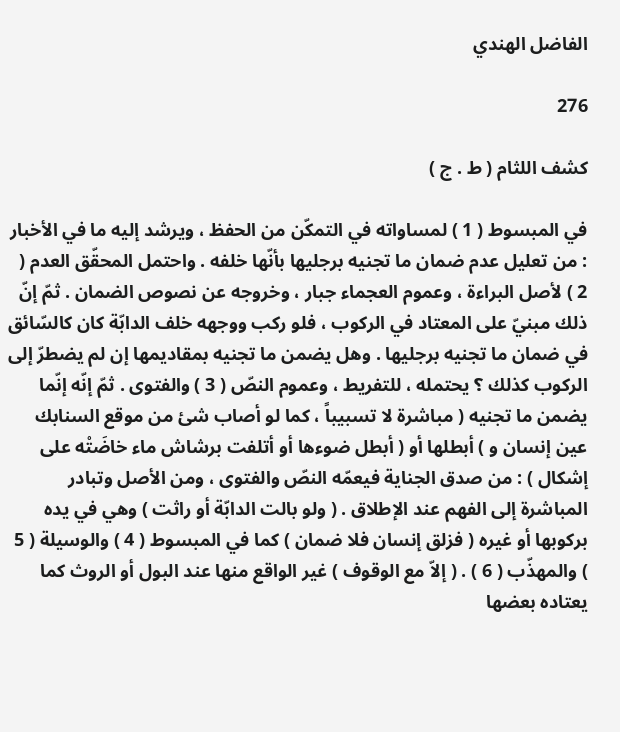الفاضل الهندي

276

كشف اللثام ( ط . ج )

في المبسوط ( 1 ) لمساواته في التمكّن من الحفظ ، ويرشد إليه ما في الأخبار : من تعليل عدم ضمان ما تجنيه برجليها بأنّها خلفه . واحتمل المحقّق العدم ( 2 ) لأصل البراءة ، وعموم العجماء جبار ، وخروجه عن نصوص الضمان . ثمّ إنّ ذلك مبنيّ على المعتاد في الركوب ، فلو ركب ووجهه خلف الدابّة كان كالسّائق في ضمان ما تجنيه برجليها . وهل يضمن ما تجنيه بمقاديمها إن لم يضطرّ إلى الركوب كذلك ؟ يحتمله ، للتفريط ، وعموم النصّ ( 3 ) والفتوى . ثمّ إنّه إنّما يضمن ما تجنيه ( مباشرة لا تسبيباً ، كما لو أصاب شئ من موقع السنابك عين إنسان و ) أبطلها أو ( أبطل ضوءها أو أتلفت برشاش ماء خاضَتْه على إشكال ) : من صدق الجناية فيعمّه النصّ والفتوى ، ومن الأصل وتبادر المباشرة إلى الفهم عند الإطلاق . ( ولو بالت الدابّة أو راثت ) وهي في يده بركوبها أو غيره ( فزلق إنسان فلا ضمان ) كما في المبسوط ( 4 ) والوسيلة ( 5 ) والمهذّب ( 6 ) . ( إلاّ مع الوقوف ) غير الواقع منها عند البول أو الروث كما يعتاده بعضها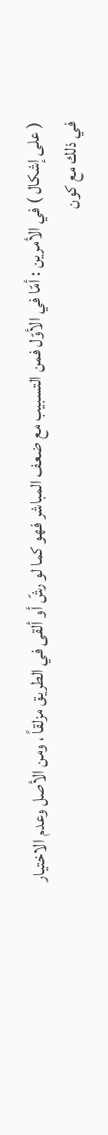( على إشكال ) في الأمرين : أمّا في الأوّل فمن التسبيب مع ضعف المباشر فهو كما لو رشّ أو ألقى في الطريق مزلقاً ، ومن الأصل وعدم الاختيار في ذلك مع كون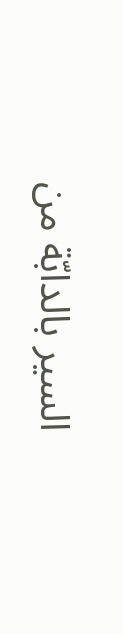السير بالدابّة من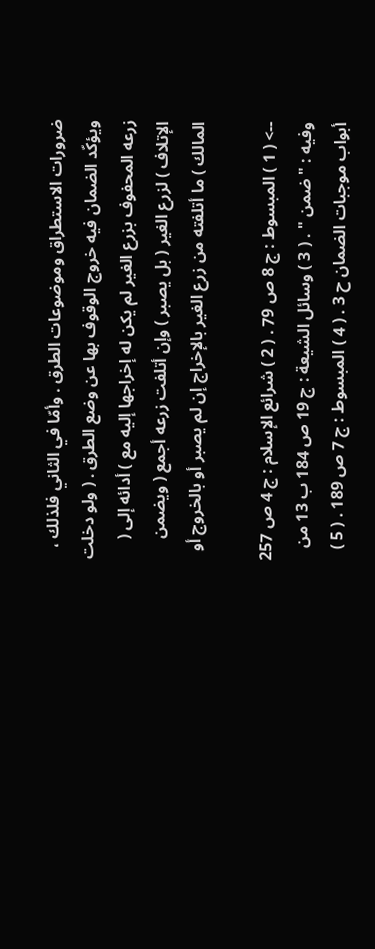ضرورات الاستطراق وموضوعات الطرق . وأمّا في الثاني فلذلك ، ويؤكّد الضمان فيه خروج الوقوف بها عن وضع الطرق . ( ولو دخلت زرعه المحفوف بزرع الغير لم يكن له إخراجها إليه مع ) أدائه إلى ( الإتلاف ) لزرع الغير ( بل يصبر ) وإن أتلفت زرعه أجمع ( ويضمن المالك ) ما أتلفته من زرع الغير بالإخراج إن لم يصبر أو بالخروج أو

--> ( 1 ) المبسوط : ج 8 ص 79 . ( 2 ) شرائع الإسلام : ج 4 ص 257 وفيه : " ضمن " . ( 3 ) وسائل الشيعة : ج 19 ص 184 ب 13 من أبواب موجبات الضمان ح 3 . ( 4 ) المبسوط : ج 7 ص 189 . ( 5 )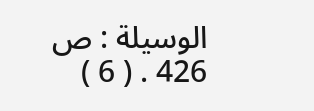الوسيلة : ص 426 . ( 6 )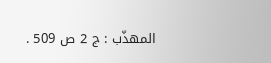المهذّب : ج 2 ص 509 .